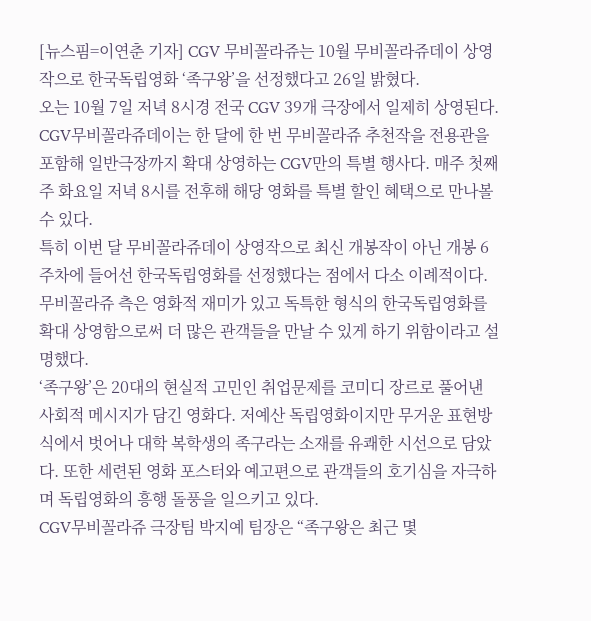[뉴스핌=이연춘 기자] CGV 무비꼴라쥬는 10월 무비꼴라쥬데이 상영작으로 한국독립영화 ‘족구왕’을 선정했다고 26일 밝혔다.
오는 10월 7일 저녁 8시경 전국 CGV 39개 극장에서 일제히 상영된다.
CGV무비꼴라쥬데이는 한 달에 한 번 무비꼴라쥬 추천작을 전용관을 포함해 일반극장까지 확대 상영하는 CGV만의 특별 행사다. 매주 첫째 주 화요일 저녁 8시를 전후해 해당 영화를 특별 할인 혜택으로 만나볼 수 있다.
특히 이번 달 무비꼴라쥬데이 상영작으로 최신 개봉작이 아닌 개봉 6주차에 들어선 한국독립영화를 선정했다는 점에서 다소 이례적이다.
무비꼴라쥬 측은 영화적 재미가 있고 독특한 형식의 한국독립영화를 확대 상영함으로써 더 많은 관객들을 만날 수 있게 하기 위함이라고 설명했다.
‘족구왕’은 20대의 현실적 고민인 취업문제를 코미디 장르로 풀어낸 사회적 메시지가 담긴 영화다. 저예산 독립영화이지만 무거운 표현방식에서 벗어나 대학 복학생의 족구라는 소재를 유쾌한 시선으로 담았다. 또한 세련된 영화 포스터와 예고편으로 관객들의 호기심을 자극하며 독립영화의 흥행 돌풍을 일으키고 있다.
CGV무비꼴라쥬 극장팀 박지예 팀장은 “족구왕은 최근 몇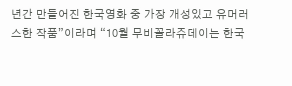년간 만들어진 한국영화 중 가장 개성있고 유머러스한 작품”이라며 “10월 무비꼴라쥬데이는 한국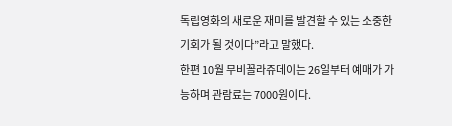독립영화의 새로운 재미를 발견할 수 있는 소중한 기회가 될 것이다”라고 말했다.
한편 10월 무비꼴라쥬데이는 26일부터 예매가 가능하며 관람료는 7000원이다.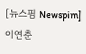[뉴스핌 Newspim] 이연춘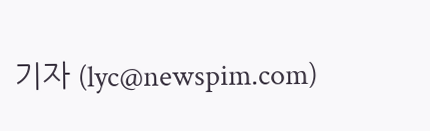기자 (lyc@newspim.com)